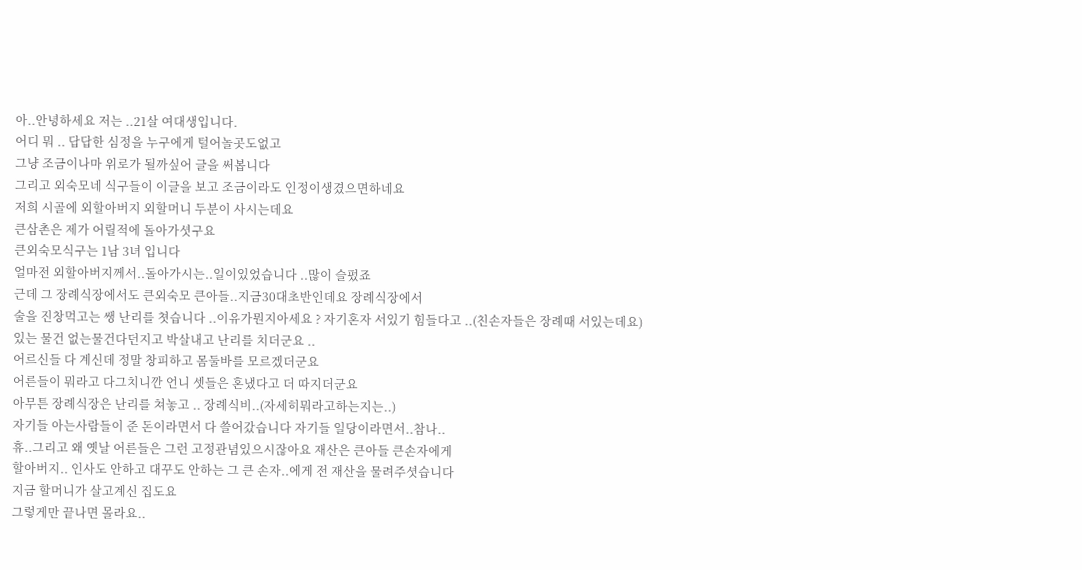아..안녕하세요 저는 ..21살 여대생입니다.
어디 뭐 .. 답답한 심정을 누구에게 털어놀곳도없고
그냥 조금이나마 위로가 될까싶어 글을 써봅니다
그리고 외숙모네 식구들이 이글을 보고 조금이라도 인정이생겼으면하네요
저희 시골에 외할아버지 외할머니 두분이 사시는데요
큰삼촌은 제가 어릴적에 돌아가셧구요
큰외숙모식구는 1남 3녀 입니다
얼마전 외할아버지께서..돌아가시는..일이있었습니다 ..많이 슬펐죠
근데 그 장례식장에서도 큰외숙모 큰아들..지금30대초반인데요 장례식장에서
술을 진창먹고는 쌩 난리를 쳣습니다 ..이유가뭔지아세요 ? 자기혼자 서있기 힘들다고 ..(친손자들은 장례때 서있는데요)
있는 물건 없는물건다던지고 박살내고 난리를 치더군요 ..
어르신들 다 계신데 정말 창피하고 몸둘바를 모르겠더군요
어른들이 뭐라고 다그치니깐 언니 셋들은 혼냈다고 더 따지더군요
아무튼 장례식장은 난리를 쳐놓고 .. 장례식비..(자세히뭐라고하는지는..)
자기들 아는사람들이 준 돈이라면서 다 쓸어갔습니다 자기들 일당이라면서..참나..
휴..그리고 왜 옛날 어른들은 그런 고정관념있으시잖아요 재산은 큰아들 큰손자에게
할아버지.. 인사도 안하고 대꾸도 안하는 그 큰 손자..에게 전 재산을 물려주셧습니다
지금 할머니가 살고계신 집도요
그렇게만 끝나면 몰라요..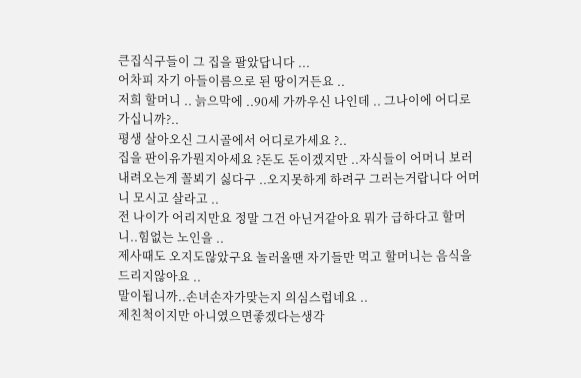큰집식구들이 그 집을 팔았답니다 ...
어차피 자기 아들이름으로 된 땅이거든요 ..
저희 할머니 .. 늙으막에 ..90세 가까우신 나인데 .. 그나이에 어디로가십니까?..
평생 살아오신 그시골에서 어디로가세요 ?..
집을 판이유가뭔지아세요 ?돈도 돈이겠지만 ..자식들이 어머니 보러 내려오는게 꼴뵈기 싫다구 ..오지못하게 하려구 그러는거랍니다 어머니 모시고 살라고 ..
전 나이가 어리지만요 정말 그건 아닌거같아요 뭐가 급하다고 할머니..힘없는 노인을 ..
제사때도 오지도않았구요 놀러올땐 자기들만 먹고 할머니는 음식을 드리지않아요 ..
말이됩니까..손녀손자가맞는지 의심스럽네요 ..
제친척이지만 아니였으면좋겠다는생각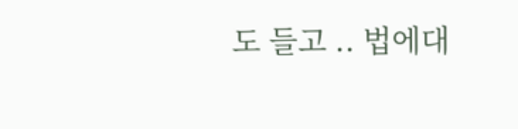도 들고 .. 법에대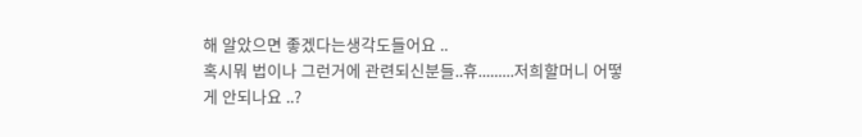해 알았으면 좋겠다는생각도들어요 ..
혹시뭐 법이나 그런거에 관련되신분들..휴.........저희할머니 어떻게 안되나요 ..?